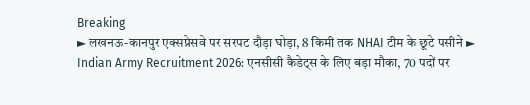Breaking
► लखनऊ-कानपुर एक्सप्रेसवे पर सरपट दौड़ा घोड़ा, 8 किमी तक NHAI टीम के छूटे पसीने ► Indian Army Recruitment 2026: एनसीसी कैडेट्स के लिए बड़ा मौका, 70 पदों पर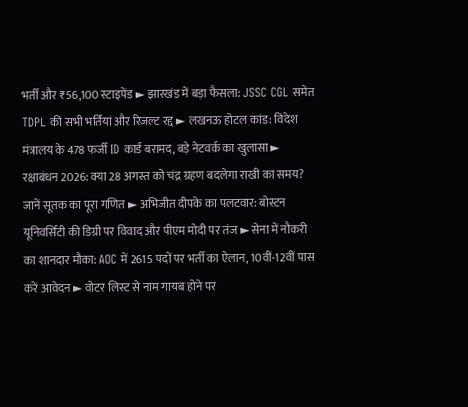भर्ती और ₹56,100 स्टाइपेंड ► झारखंड में बड़ा फैसला: JSSC CGL समेत TDPL की सभी भर्तियां और रिजल्ट रद्द ► लखनऊ होटल कांड: विदेश मंत्रालय के 478 फर्जी ID कार्ड बरामद, बड़े नेटवर्क का खुलासा ► रक्षाबंधन 2026: क्या 28 अगस्त को चंद्र ग्रहण बदलेगा राखी का समय? जानें सूतक का पूरा गणित ► अभिजीत दीपके का पलटवार: बोस्टन यूनिवर्सिटी की डिग्री पर विवाद और पीएम मोदी पर तंज ► सेना में नौकरी का शानदार मौका: AOC में 2615 पदों पर भर्ती का ऐलान, 10वीं-12वीं पास करें आवेदन ► वोटर लिस्ट से नाम गायब होने पर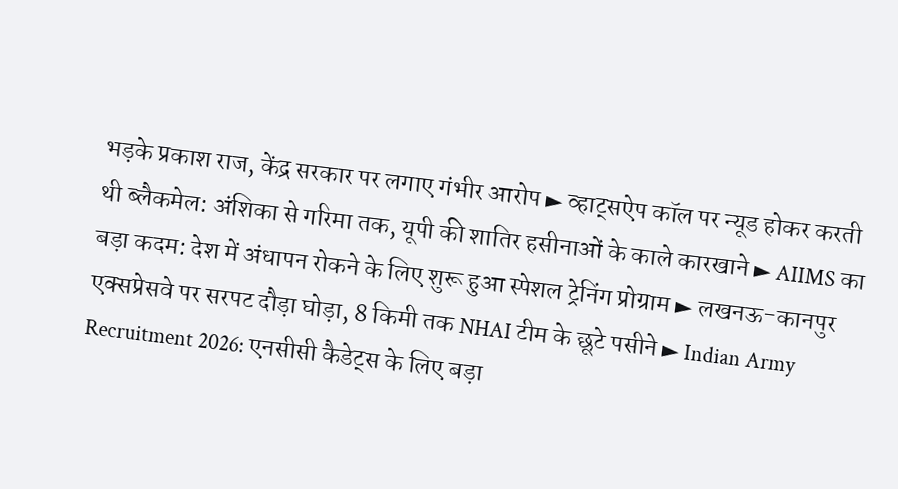भड़के प्रकाश राज, केंद्र सरकार पर लगाए गंभीर आरोप ► व्हाट्सऐप कॉल पर न्यूड होकर करती थी ब्लैकमेल: अंशिका से गरिमा तक, यूपी की शातिर हसीनाओं के काले कारखाने ► AIIMS का बड़ा कदम: देश में अंधापन रोकने के लिए शुरू हुआ स्पेशल ट्रेनिंग प्रोग्राम ► लखनऊ-कानपुर एक्सप्रेसवे पर सरपट दौड़ा घोड़ा, 8 किमी तक NHAI टीम के छूटे पसीने ► Indian Army Recruitment 2026: एनसीसी कैडेट्स के लिए बड़ा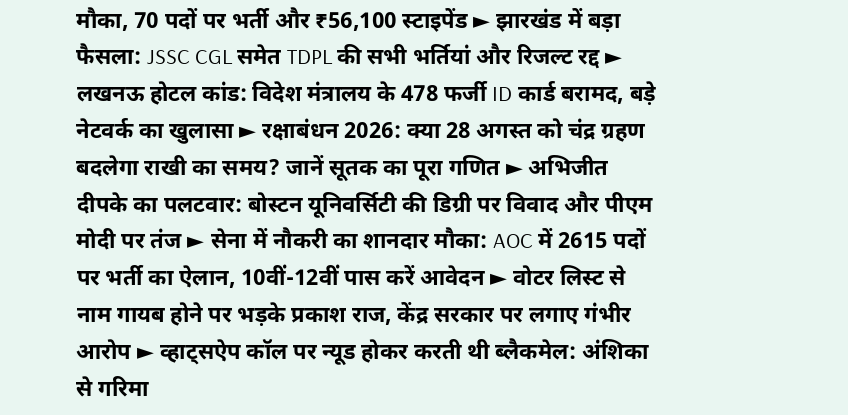मौका, 70 पदों पर भर्ती और ₹56,100 स्टाइपेंड ► झारखंड में बड़ा फैसला: JSSC CGL समेत TDPL की सभी भर्तियां और रिजल्ट रद्द ► लखनऊ होटल कांड: विदेश मंत्रालय के 478 फर्जी ID कार्ड बरामद, बड़े नेटवर्क का खुलासा ► रक्षाबंधन 2026: क्या 28 अगस्त को चंद्र ग्रहण बदलेगा राखी का समय? जानें सूतक का पूरा गणित ► अभिजीत दीपके का पलटवार: बोस्टन यूनिवर्सिटी की डिग्री पर विवाद और पीएम मोदी पर तंज ► सेना में नौकरी का शानदार मौका: AOC में 2615 पदों पर भर्ती का ऐलान, 10वीं-12वीं पास करें आवेदन ► वोटर लिस्ट से नाम गायब होने पर भड़के प्रकाश राज, केंद्र सरकार पर लगाए गंभीर आरोप ► व्हाट्सऐप कॉल पर न्यूड होकर करती थी ब्लैकमेल: अंशिका से गरिमा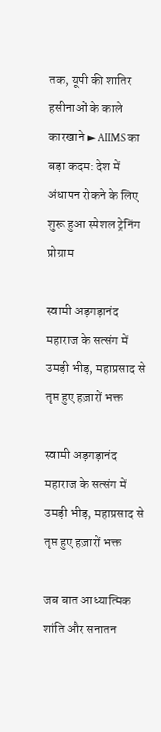तक, यूपी की शातिर हसीनाओं के काले कारखाने ► AIIMS का बड़ा कदम: देश में अंधापन रोकने के लिए शुरू हुआ स्पेशल ट्रेनिंग प्रोग्राम

स्वामी अड़गड़ानंद महाराज के सत्संग में उमड़ी भीड़, महाप्रसाद से तृप्त हुए हज़ारों भक्त

स्वामी अड़गड़ानंद महाराज के सत्संग में उमड़ी भीड़, महाप्रसाद से तृप्त हुए हज़ारों भक्त

जब बात आध्यात्मिक शांति और सनातन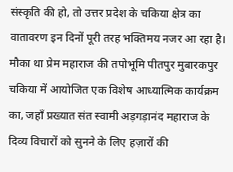संस्कृति की हो, तो उत्तर प्रदेश के चकिया क्षेत्र का वातावरण इन दिनों पूरी तरह भक्तिमय नजर आ रहा है। मौका था प्रेम महाराज की तपोभूमि पीतपुर मुबारकपुर चकिया में आयोजित एक विशेष आध्यात्मिक कार्यक्रम का, जहाँ प्रख्यात संत स्वामी अड़गड़ानंद महाराज के दिव्य विचारों को सुनने के लिए हज़ारों की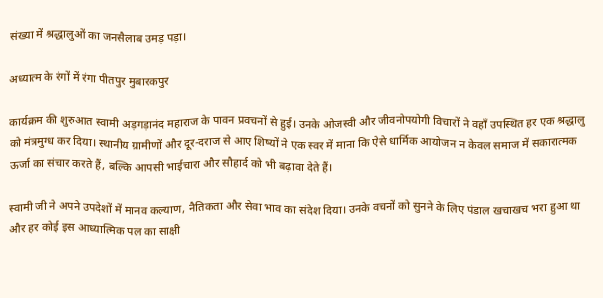संख्या में श्रद्धालुओं का जनसैलाब उमड़ पड़ा।

अध्यात्म के रंगों में रंगा पीतपुर मुबारकपुर

कार्यक्रम की शुरुआत स्वामी अड़गड़ानंद महाराज के पावन प्रवचनों से हुई। उनके ओजस्वी और जीवनोपयोगी विचारों ने वहाँ उपस्थित हर एक श्रद्धालु को मंत्रमुग्ध कर दिया। स्थानीय ग्रामीणों और दूर-दराज से आए शिष्यों ने एक स्वर में माना कि ऐसे धार्मिक आयोजन न केवल समाज में सकारात्मक ऊर्जा का संचार करते हैं, बल्कि आपसी भाईचारा और सौहार्द को भी बढ़ावा देते हैं।

स्वामी जी ने अपने उपदेशों में मानव कल्याण, नैतिकता और सेवा भाव का संदेश दिया। उनके वचनों को सुनने के लिए पंडाल खचाखच भरा हुआ था और हर कोई इस आध्यात्मिक पल का साक्षी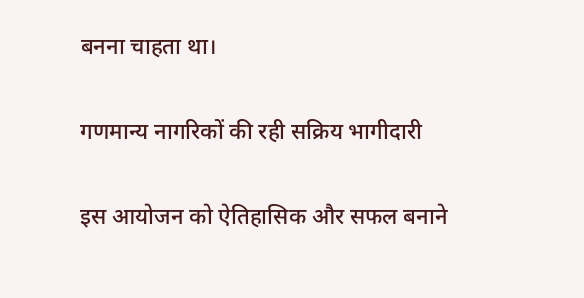बनना चाहता था।

गणमान्य नागरिकों की रही सक्रिय भागीदारी

इस आयोजन को ऐतिहासिक और सफल बनाने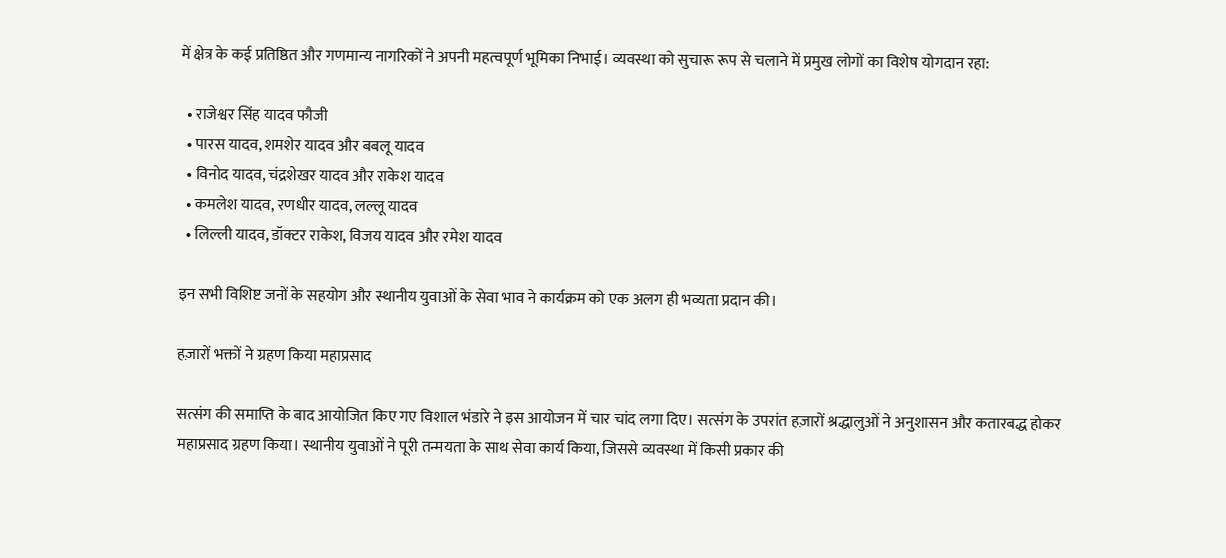में क्षेत्र के कई प्रतिष्ठित और गणमान्य नागरिकों ने अपनी महत्वपूर्ण भूमिका निभाई। व्यवस्था को सुचारू रूप से चलाने में प्रमुख लोगों का विशेष योगदान रहा:

  • राजेश्वर सिंह यादव फौजी
  • पारस यादव, शमशेर यादव और बबलू यादव
  • विनोद यादव, चंद्रशेखर यादव और राकेश यादव
  • कमलेश यादव, रणधीर यादव, लल्लू यादव
  • लिल्ली यादव, डॉक्टर राकेश, विजय यादव और रमेश यादव

इन सभी विशिष्ट जनों के सहयोग और स्थानीय युवाओं के सेवा भाव ने कार्यक्रम को एक अलग ही भव्यता प्रदान की।

हज़ारों भक्तों ने ग्रहण किया महाप्रसाद

सत्संग की समाप्ति के बाद आयोजित किए गए विशाल भंडारे ने इस आयोजन में चार चांद लगा दिए। सत्संग के उपरांत हज़ारों श्रद्धालुओं ने अनुशासन और कतारबद्ध होकर महाप्रसाद ग्रहण किया। स्थानीय युवाओं ने पूरी तन्मयता के साथ सेवा कार्य किया, जिससे व्यवस्था में किसी प्रकार की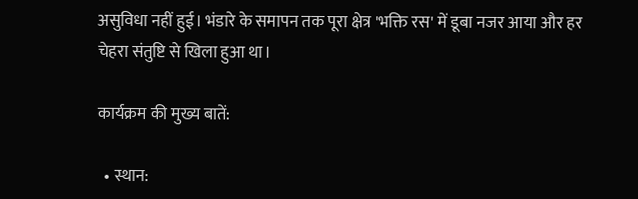असुविधा नहीं हुई। भंडारे के समापन तक पूरा क्षेत्र 'भक्ति रस' में डूबा नजर आया और हर चेहरा संतुष्टि से खिला हुआ था।

कार्यक्रम की मुख्य बातें:

  • स्थान: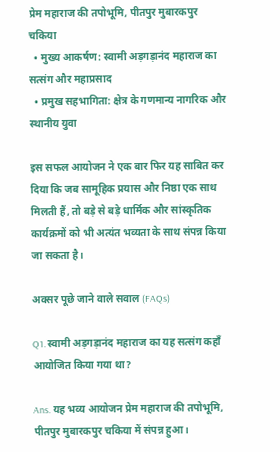प्रेम महाराज की तपोभूमि, पीतपुर मुबारकपुर चकिया
  • मुख्य आकर्षण: स्वामी अड़गड़ानंद महाराज का सत्संग और महाप्रसाद
  • प्रमुख सहभागिता: क्षेत्र के गणमान्य नागरिक और स्थानीय युवा

इस सफल आयोजन ने एक बार फिर यह साबित कर दिया कि जब सामूहिक प्रयास और निष्ठा एक साथ मिलती हैं, तो बड़े से बड़े धार्मिक और सांस्कृतिक कार्यक्रमों को भी अत्यंत भव्यता के साथ संपन्न किया जा सकता है।

अक्सर पूछे जाने वाले सवाल (FAQs)

Q1. स्वामी अड़गड़ानंद महाराज का यह सत्संग कहाँ आयोजित किया गया था?

Ans. यह भव्य आयोजन प्रेम महाराज की तपोभूमि, पीतपुर मुबारकपुर चकिया में संपन्न हुआ।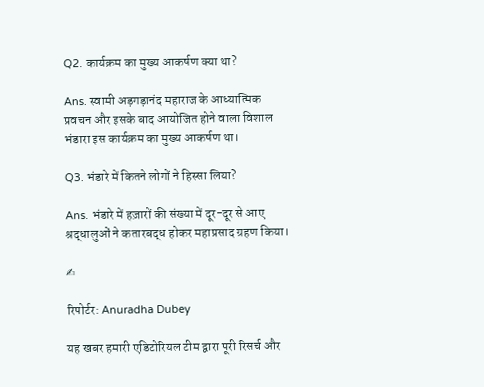Q2. कार्यक्रम का मुख्य आकर्षण क्या था?

Ans. स्वामी अड़गड़ानंद महाराज के आध्यात्मिक प्रवचन और इसके बाद आयोजित होने वाला विशाल भंडारा इस कार्यक्रम का मुख्य आकर्षण था।

Q3. भंडारे में कितने लोगों ने हिस्सा लिया?

Ans. भंडारे में हज़ारों की संख्या में दूर-दूर से आए श्रद्धालुओं ने कतारबद्ध होकर महाप्रसाद ग्रहण किया।

✍

रिपोर्टर: Anuradha Dubey

यह खबर हमारी एडिटोरियल टीम द्वारा पूरी रिसर्च और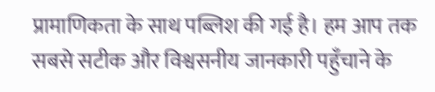प्रामाणिकता के साथ पब्लिश की गई है। हम आप तक सबसे सटीक और विश्वसनीय जानकारी पहुँचाने के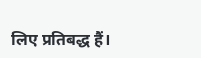लिए प्रतिबद्ध हैं।